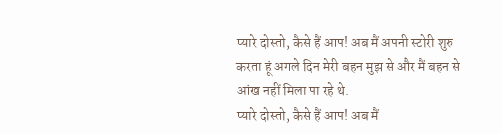प्यारे दोस्तो, कैसे हैं आप! अब मैं अपनी स्टोरी शुरु करता हूं अगले दिन मेरी बहन मुझ से और मैं बहन से आंख नहीं मिला पा रहे थे.
प्यारे दोस्तो, कैसे हैं आप! अब मैं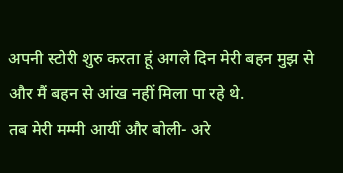अपनी स्टोरी शुरु करता हूं अगले दिन मेरी बहन मुझ से और मैं बहन से आंख नहीं मिला पा रहे थे.
तब मेरी मम्मी आयीं और बोली- अरे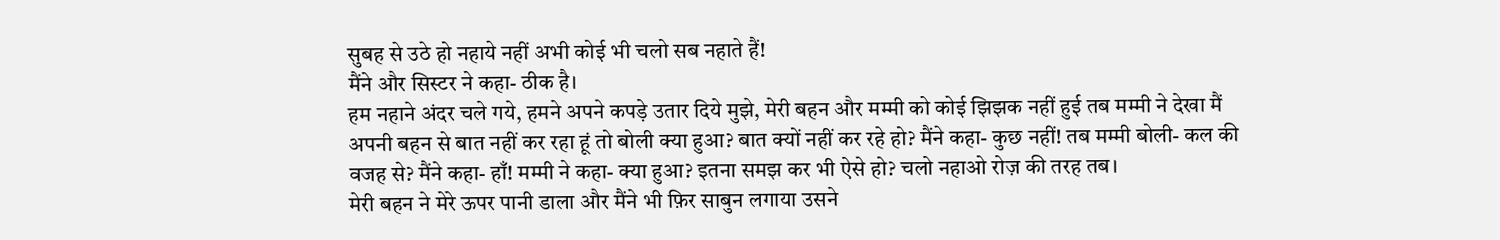सुबह से उठे हो नहाये नहीं अभी कोई भी चलो सब नहाते हैं!
मैंने और सिस्टर ने कहा- ठीक है।
हम नहाने अंदर चले गये, हमने अपने कपड़े उतार दिये मुझे, मेरी बहन और मम्मी को कोई झिझक नहीं हुई तब मम्मी ने देखा मैं अपनी बहन से बात नहीं कर रहा हूं तो बोली क्या हुआ? बात क्यों नहीं कर रहे हो? मैंने कहा- कुछ नहीं! तब मम्मी बोली- कल की वजह से? मैंने कहा- हाँ! मम्मी ने कहा- क्या हुआ? इतना समझ कर भी ऐसे हो? चलो नहाओ रोज़ की तरह तब।
मेरी बहन ने मेरे ऊपर पानी डाला और मैंने भी फ़िर साबुन लगाया उसने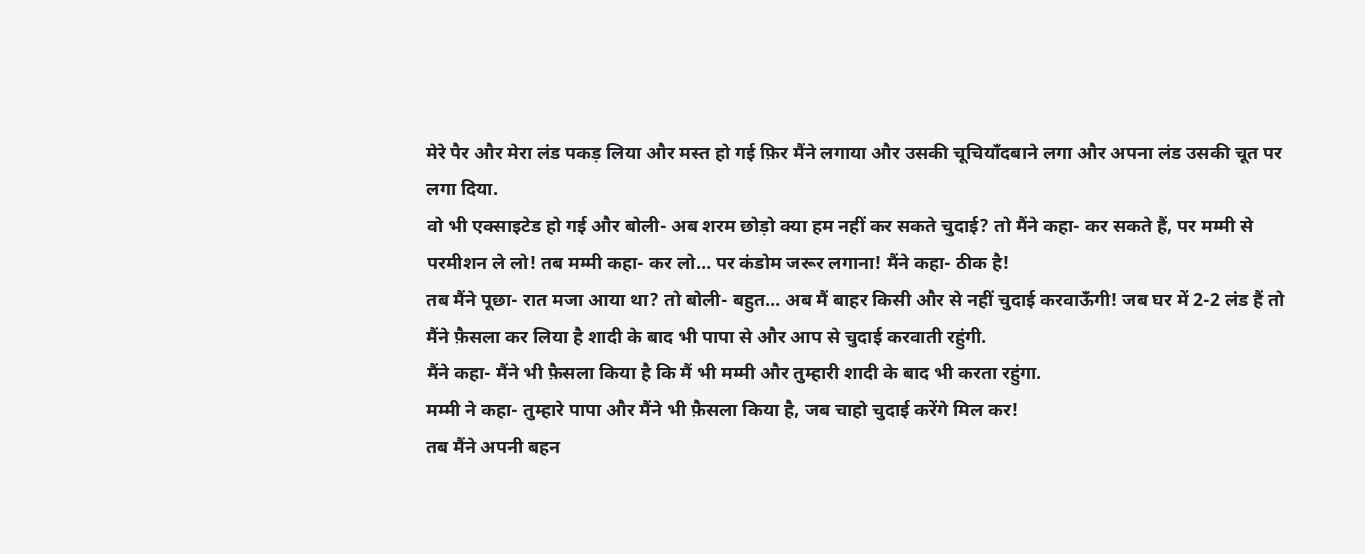मेरे पैर और मेरा लंड पकड़ लिया और मस्त हो गई फ़िर मैंने लगाया और उसकी चूचियाँदबाने लगा और अपना लंड उसकी चूत पर लगा दिया.
वो भी एक्साइटेड हो गई और बोली- अब शरम छोड़ो क्या हम नहीं कर सकते चुदाई? तो मैंने कहा- कर सकते हैं, पर मम्मी से परमीशन ले लो! तब मम्मी कहा- कर लो… पर कंडोम जरूर लगाना! मैंने कहा- ठीक है!
तब मैंने पूछा- रात मजा आया था? तो बोली- बहुत… अब मैं बाहर किसी और से नहीं चुदाई करवाऊँगी! जब घर में 2-2 लंड हैं तो मैंने फ़ैसला कर लिया है शादी के बाद भी पापा से और आप से चुदाई करवाती रहुंगी.
मैंने कहा- मैंने भी फ़ैसला किया है कि मैं भी मम्मी और तुम्हारी शादी के बाद भी करता रहुंगा.
मम्मी ने कहा- तुम्हारे पापा और मैंने भी फ़ैसला किया है, जब चाहो चुदाई करेंगे मिल कर!
तब मैंने अपनी बहन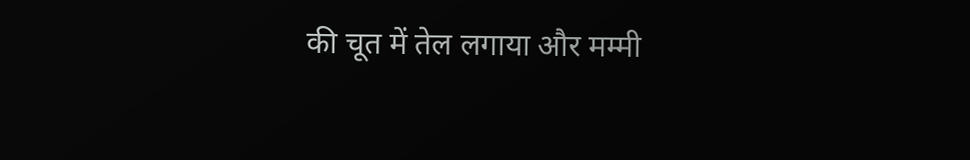की चूत में तेल लगाया और मम्मी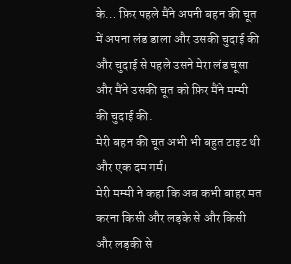के… फ़िर पहले मैंने अपनी बहन की चूत में अपना लंड डाला और उसकी चुदाई की और चुदाई से पहले उसने मेरा लंड चूसा और मैंने उसकी चूत को फ़िर मैंने मम्मी की चुदाई की.
मेरी बहन की चूत अभी भी बहुत टाइट थी और एक दम गर्म।
मेरी मम्मी ने कहा कि अब कभी बाहर मत करना किसी और लड़के से और किसी और लड़की से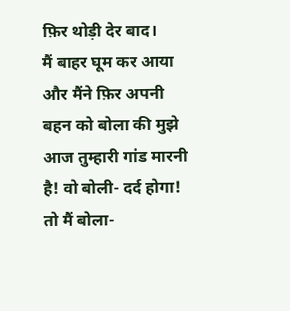फ़िर थोड़ी देर बाद।
मैं बाहर घूम कर आया और मैंने फ़िर अपनी बहन को बोला की मुझे आज तुम्हारी गांड मारनी है! वो बोली- दर्द होगा! तो मैं बोला-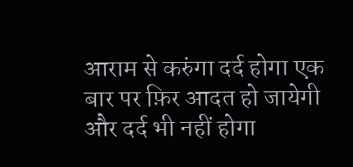आराम से करुंगा दर्द होगा एक बार पर फ़िर आदत हो जायेगी और दर्द भी नहीं होगा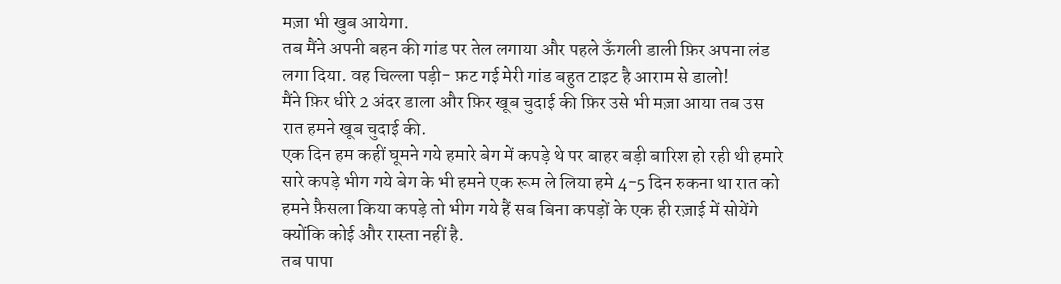मज़ा भी खुब आयेगा.
तब मैंने अपनी बहन की गांड पर तेल लगाया और पहले ऊँगली डाली फ़िर अपना लंड लगा दिया. वह चिल्ला पड़ी- फ़ट गई मेरी गांड बहुत टाइट है आराम से डालो!
मैंने फ़िर धीरे 2 अंदर डाला और फ़िर खूब चुदाई की फ़िर उसे भी मज़ा आया तब उस रात हमने खूब चुदाई की.
एक दिन हम कहीं घूमने गये हमारे बेग में कपड़े थे पर बाहर बड़ी बारिश हो रही थी हमारे सारे कपड़े भीग गये बेग के भी हमने एक रूम ले लिया हमे 4-5 दिन रुकना था रात को हमने फ़ैसला किया कपड़े तो भीग गये हैं सब बिना कपड़ों के एक ही रज़ाई में सोयेंगे क्योंकि कोई और रास्ता नहीं है.
तब पापा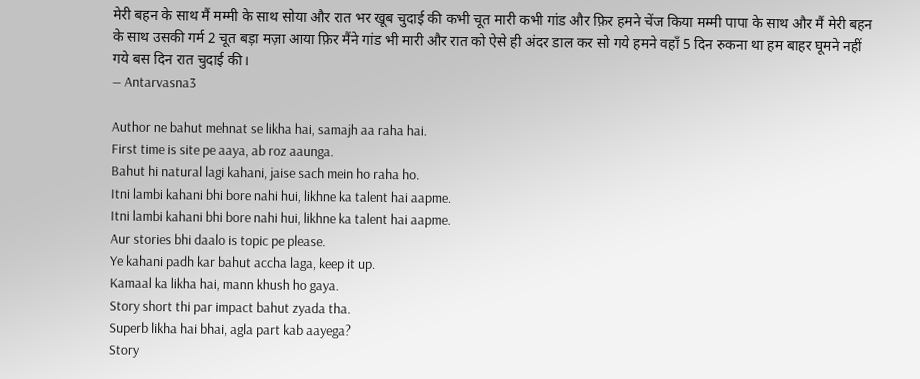मेरी बहन के साथ मैं मम्मी के साथ सोया और रात भर खूब चुदाई की कभी चूत मारी कभी गांड और फ़िर हमने चेंज किया मम्मी पापा के साथ और मैं मेरी बहन के साथ उसकी गर्म 2 चूत बड़ा मज़ा आया फ़िर मैंने गांड भी मारी और रात को ऐसे ही अंदर डाल कर सो गये हमने वहाँ 5 दिन रुकना था हम बाहर घूमने नहीं गये बस दिन रात चुदाई की।
— Antarvasna3

Author ne bahut mehnat se likha hai, samajh aa raha hai.
First time is site pe aaya, ab roz aaunga.
Bahut hi natural lagi kahani, jaise sach mein ho raha ho.
Itni lambi kahani bhi bore nahi hui, likhne ka talent hai aapme.
Itni lambi kahani bhi bore nahi hui, likhne ka talent hai aapme.
Aur stories bhi daalo is topic pe please.
Ye kahani padh kar bahut accha laga, keep it up.
Kamaal ka likha hai, mann khush ho gaya.
Story short thi par impact bahut zyada tha.
Superb likha hai bhai, agla part kab aayega?
Story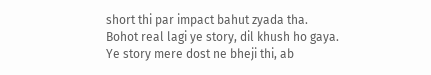short thi par impact bahut zyada tha.
Bohot real lagi ye story, dil khush ho gaya.
Ye story mere dost ne bheji thi, ab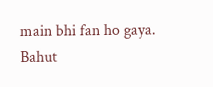main bhi fan ho gaya.
Bahut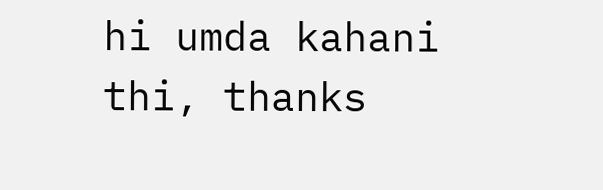hi umda kahani thi, thanks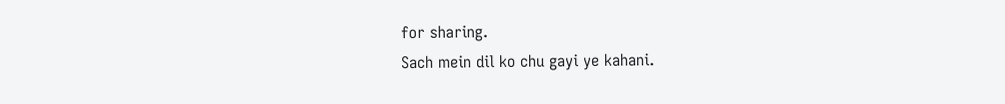for sharing.
Sach mein dil ko chu gayi ye kahani.